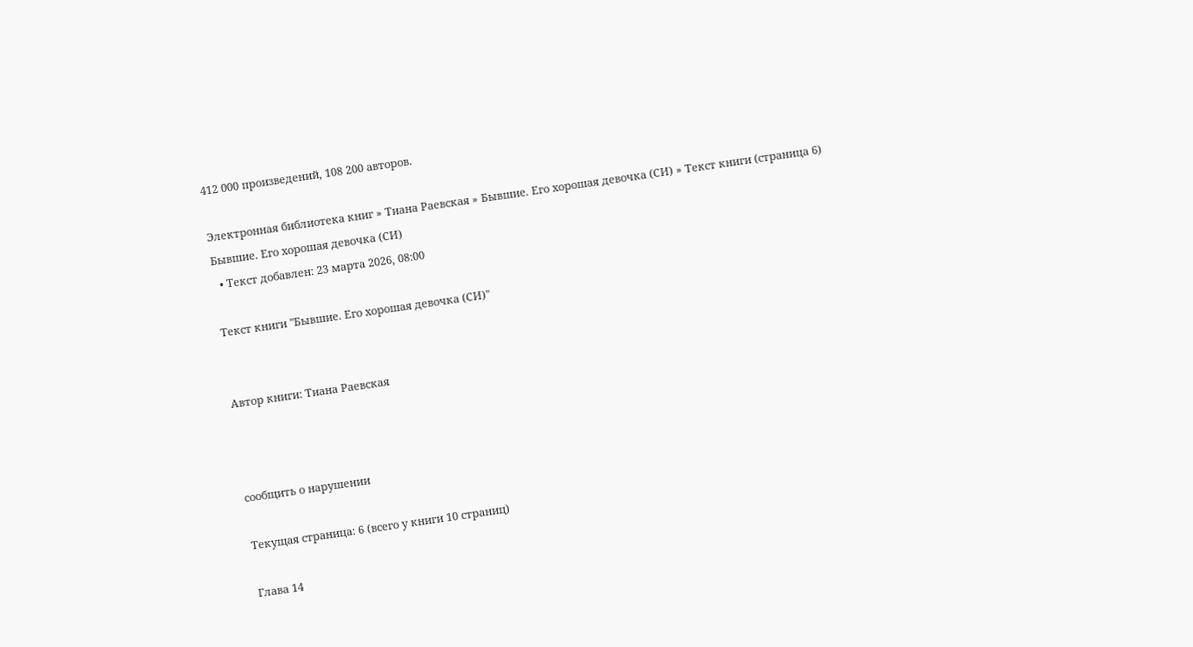412 000 произведений, 108 200 авторов.

Электронная библиотека книг » Тиана Раевская » Бывшие. Его хорошая девочка (СИ) » Текст книги (страница 6)
Бывшие. Его хорошая девочка (СИ)
  • Текст добавлен: 23 марта 2026, 08:00

Текст книги "Бывшие. Его хорошая девочка (СИ)"


Автор книги: Тиана Раевская



сообщить о нарушении

Текущая страница: 6 (всего у книги 10 страниц)

Глава 14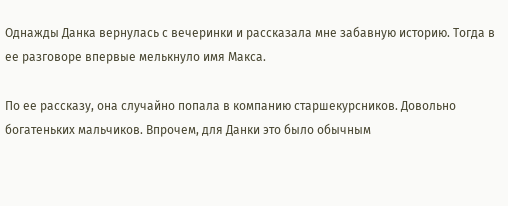Однажды Данка вернулась с вечеринки и рассказала мне забавную историю. Тогда в ее разговоре впервые мелькнуло имя Макса.

По ее рассказу, она случайно попала в компанию старшекурсников. Довольно богатеньких мальчиков. Впрочем, для Данки это было обычным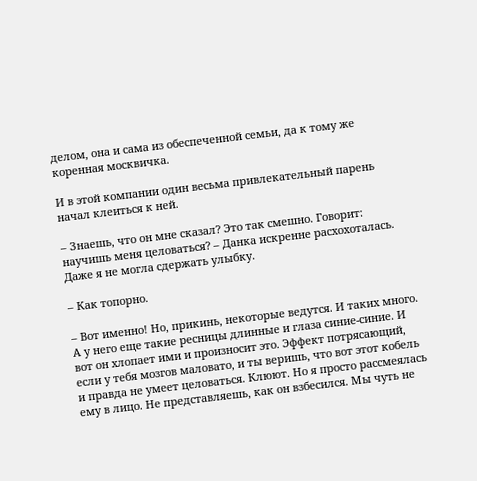делом, она и сама из обеспеченной семьи, да к тому же коренная москвичка.

И в этой компании один весьма привлекательный парень начал клеиться к ней.

– Знаешь, что он мне сказал? Это так смешно. Говорит: научишь меня целоваться? – Данка искренне расхохоталась. Даже я не могла сдержать улыбку.

– Как топорно.

– Вот именно! Но, прикинь, некоторые ведутся. И таких много. А у него еще такие ресницы длинные и глаза синие-синие. И вот он хлопает ими и произносит это. Эффект потрясающий, если у тебя мозгов маловато, и ты веришь, что вот этот кобель и правда не умеет целоваться. Клюют. Но я просто рассмеялась ему в лицо. Не представляешь, как он взбесился. Мы чуть не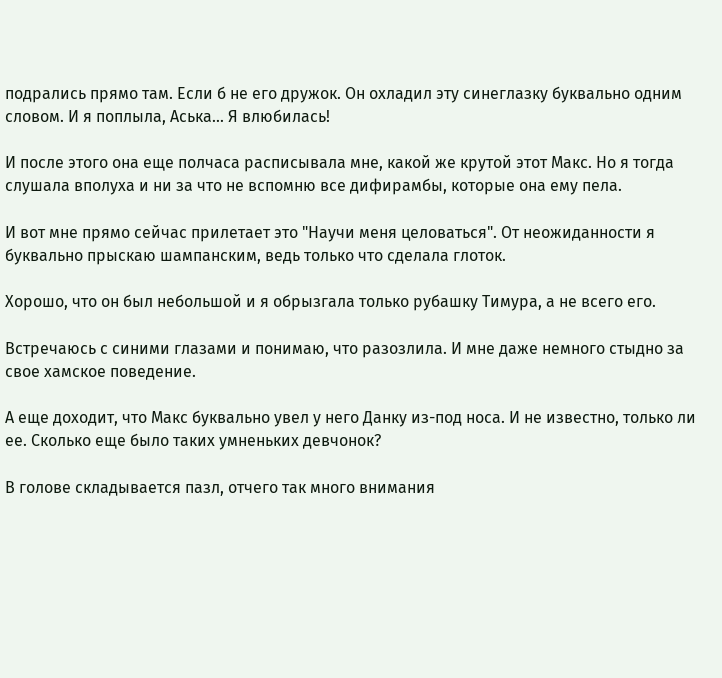подрались прямо там. Если б не его дружок. Он охладил эту синеглазку буквально одним словом. И я поплыла, Аська... Я влюбилась!

И после этого она еще полчаса расписывала мне, какой же крутой этот Макс. Но я тогда слушала вполуха и ни за что не вспомню все дифирамбы, которые она ему пела.

И вот мне прямо сейчас прилетает это "Научи меня целоваться". От неожиданности я буквально прыскаю шампанским, ведь только что сделала глоток.

Хорошо, что он был небольшой и я обрызгала только рубашку Тимура, а не всего его.

Встречаюсь с синими глазами и понимаю, что разозлила. И мне даже немного стыдно за свое хамское поведение.

А еще доходит, что Макс буквально увел у него Данку из-под носа. И не известно, только ли ее. Сколько еще было таких умненьких девчонок?

В голове складывается пазл, отчего так много внимания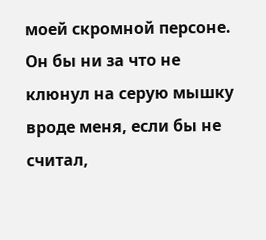моей скромной персоне. Он бы ни за что не клюнул на серую мышку вроде меня, если бы не считал,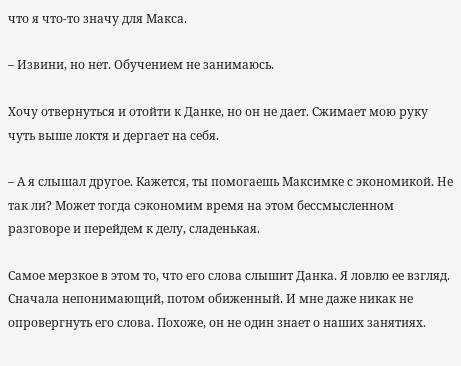что я что-то значу для Макса.

– Извини, но нет. Обучением не занимаюсь.

Хочу отвернуться и отойти к Данке, но он не дает. Сжимает мою руку чуть выше локтя и дергает на себя.

– А я слышал другое. Кажется, ты помогаешь Максимке с экономикой. Не так ли? Может тогда сэкономим время на этом бессмысленном разговоре и перейдем к делу, сладенькая.

Самое мерзкое в этом то, что его слова слышит Данка. Я ловлю ее взгляд. Сначала непонимающий, потом обиженный. И мне даже никак не опровергнуть его слова. Похоже, он не один знает о наших занятиях.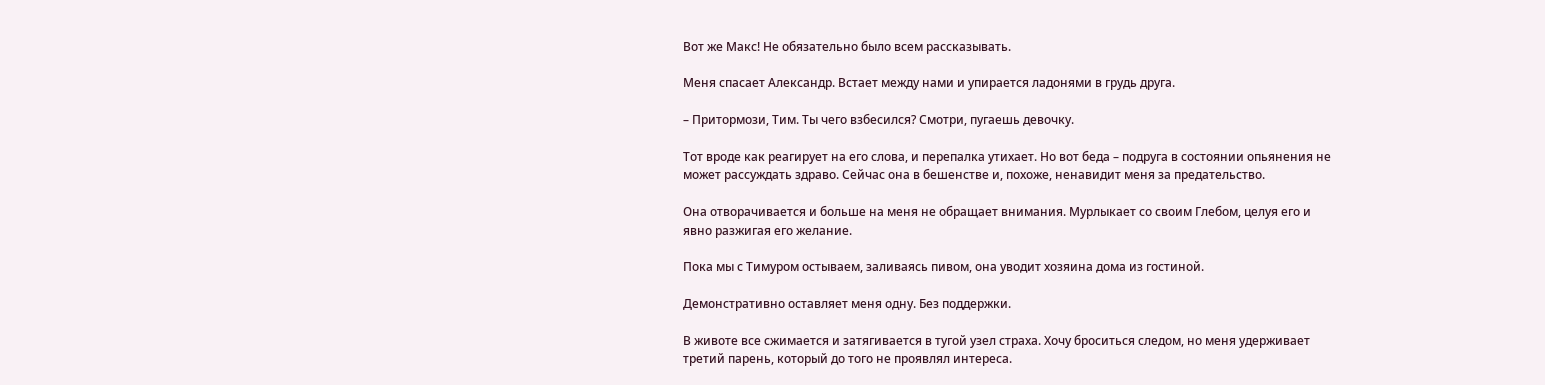Вот же Макс! Не обязательно было всем рассказывать.

Меня спасает Александр. Встает между нами и упирается ладонями в грудь друга.

– Притормози, Тим. Ты чего взбесился? Смотри, пугаешь девочку.

Тот вроде как реагирует на его слова, и перепалка утихает. Но вот беда – подруга в состоянии опьянения не может рассуждать здраво. Сейчас она в бешенстве и, похоже, ненавидит меня за предательство.

Она отворачивается и больше на меня не обращает внимания. Мурлыкает со своим Глебом, целуя его и явно разжигая его желание.

Пока мы с Тимуром остываем, заливаясь пивом, она уводит хозяина дома из гостиной.

Демонстративно оставляет меня одну. Без поддержки.

В животе все сжимается и затягивается в тугой узел страха. Хочу броситься следом, но меня удерживает третий парень, который до того не проявлял интереса.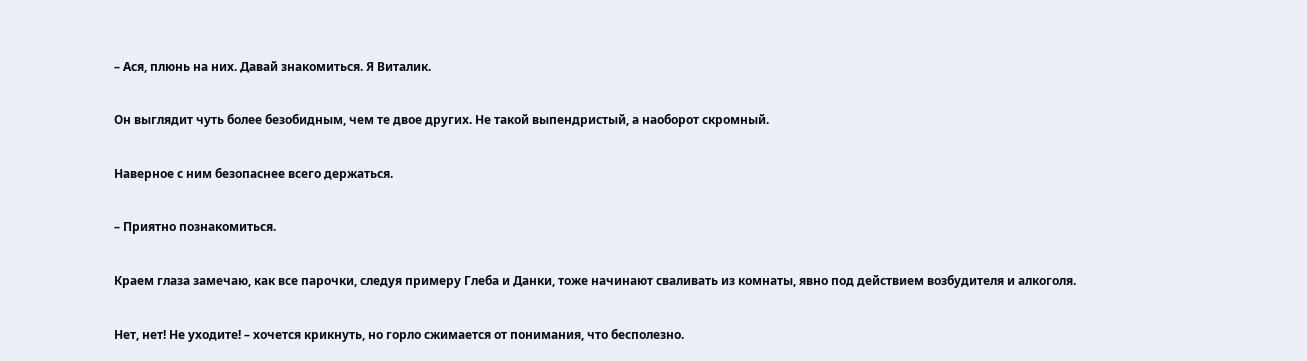– Ася, плюнь на них. Давай знакомиться. Я Виталик.

Он выглядит чуть более безобидным, чем те двое других. Не такой выпендристый, а наоборот скромный.

Наверное с ним безопаснее всего держаться.

– Приятно познакомиться.

Краем глаза замечаю, как все парочки, следуя примеру Глеба и Данки, тоже начинают сваливать из комнаты, явно под действием возбудителя и алкоголя.

Нет, нет! Не уходите! – хочется крикнуть, но горло сжимается от понимания, что бесполезно.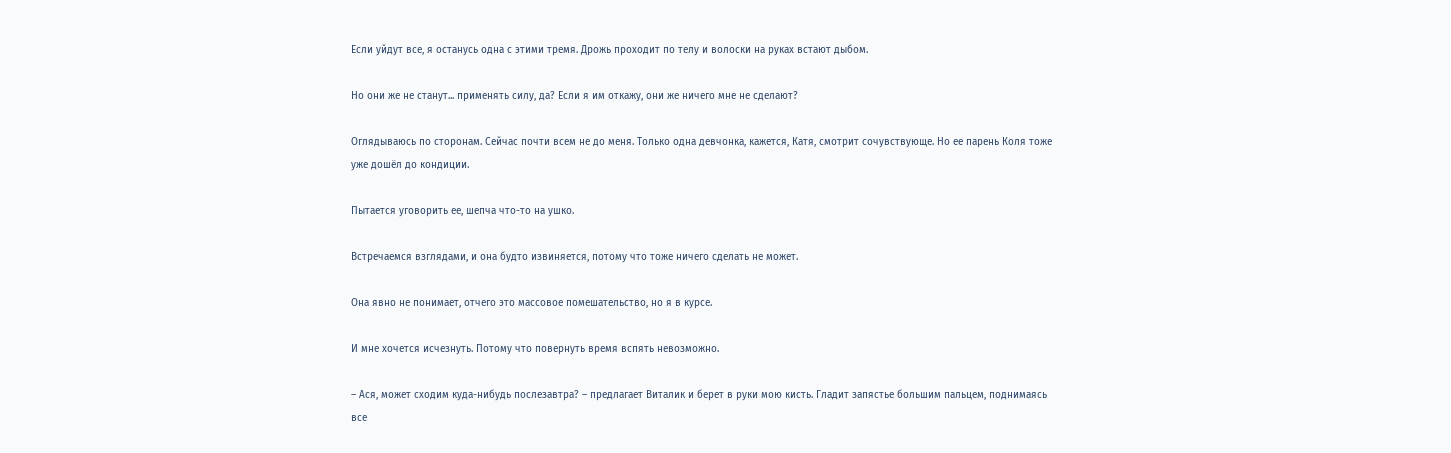Если уйдут все, я останусь одна с этими тремя. Дрожь проходит по телу и волоски на руках встают дыбом.

Но они же не станут... применять силу, да? Если я им откажу, они же ничего мне не сделают?

Оглядываюсь по сторонам. Сейчас почти всем не до меня. Только одна девчонка, кажется, Катя, смотрит сочувствующе. Но ее парень Коля тоже уже дошёл до кондиции.

Пытается уговорить ее, шепча что-то на ушко.

Встречаемся взглядами, и она будто извиняется, потому что тоже ничего сделать не может.

Она явно не понимает, отчего это массовое помешательство, но я в курсе.

И мне хочется исчезнуть. Потому что повернуть время вспять невозможно.

– Ася, может сходим куда-нибудь послезавтра? – предлагает Виталик и берет в руки мою кисть. Гладит запястье большим пальцем, поднимаясь все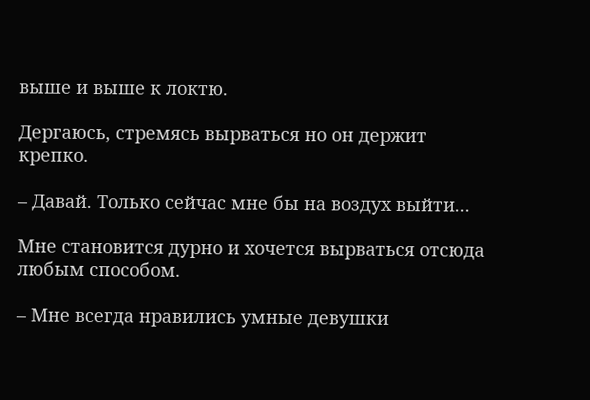выше и выше к локтю.

Дергаюсь, стремясь вырваться но он держит крепко.

– Давай. Только сейчас мне бы на воздух выйти...

Мне становится дурно и хочется вырваться отсюда любым способом.

– Мне всегда нравились умные девушки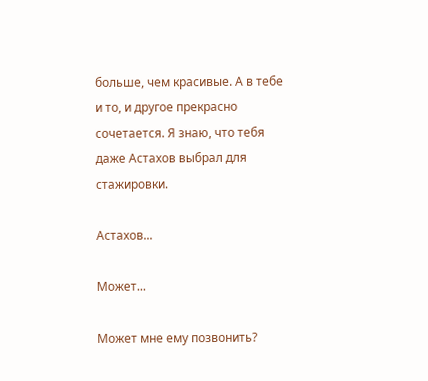больше, чем красивые. А в тебе и то, и другое прекрасно сочетается. Я знаю, что тебя даже Астахов выбрал для стажировки.

Астахов...

Может...

Может мне ему позвонить?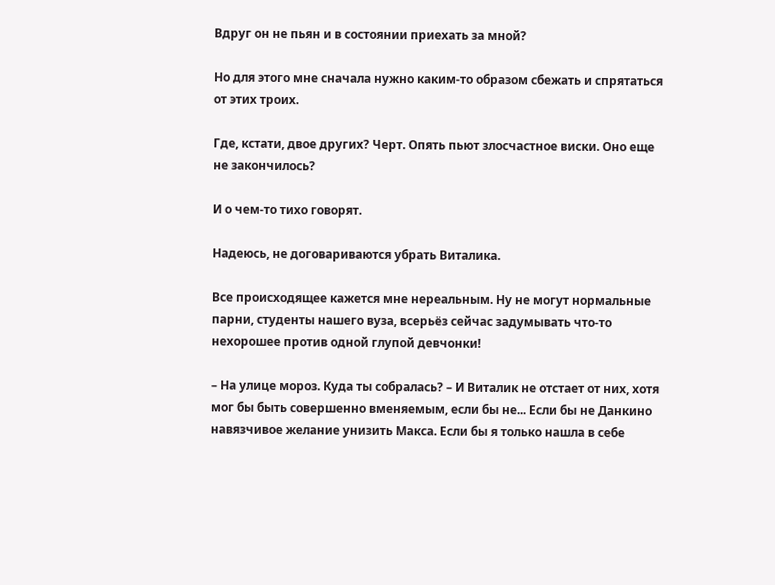Вдруг он не пьян и в состоянии приехать за мной?

Но для этого мне сначала нужно каким-то образом сбежать и спрятаться от этих троих.

Где, кстати, двое других? Черт. Опять пьют злосчастное виски. Оно еще не закончилось?

И о чем-то тихо говорят.

Надеюсь, не договариваются убрать Виталика.

Все происходящее кажется мне нереальным. Ну не могут нормальные парни, студенты нашего вуза, всерьёз сейчас задумывать что-то нехорошее против одной глупой девчонки!

– На улице мороз. Куда ты собралась? – И Виталик не отстает от них, хотя мог бы быть совершенно вменяемым, если бы не... Если бы не Данкино навязчивое желание унизить Макса. Если бы я только нашла в себе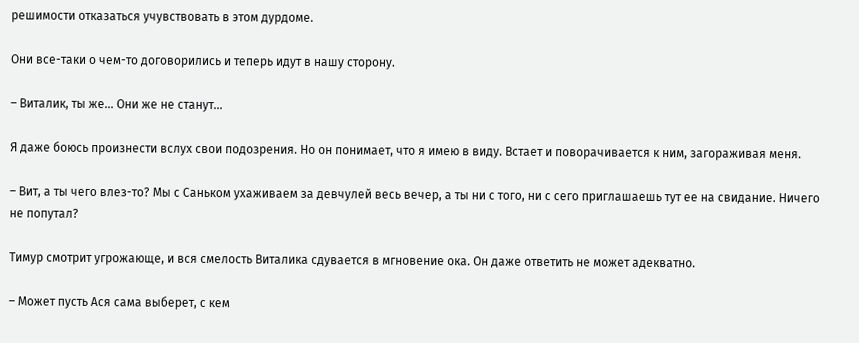решимости отказаться учувствовать в этом дурдоме.

Они все-таки о чем-то договорились и теперь идут в нашу сторону.

– Виталик, ты же... Они же не станут...

Я даже боюсь произнести вслух свои подозрения. Но он понимает, что я имею в виду. Встает и поворачивается к ним, загораживая меня.

– Вит, а ты чего влез-то? Мы с Саньком ухаживаем за девчулей весь вечер, а ты ни с того, ни с сего приглашаешь тут ее на свидание. Ничего не попутал?

Тимур смотрит угрожающе, и вся смелость Виталика сдувается в мгновение ока. Он даже ответить не может адекватно.

– Может пусть Ася сама выберет, с кем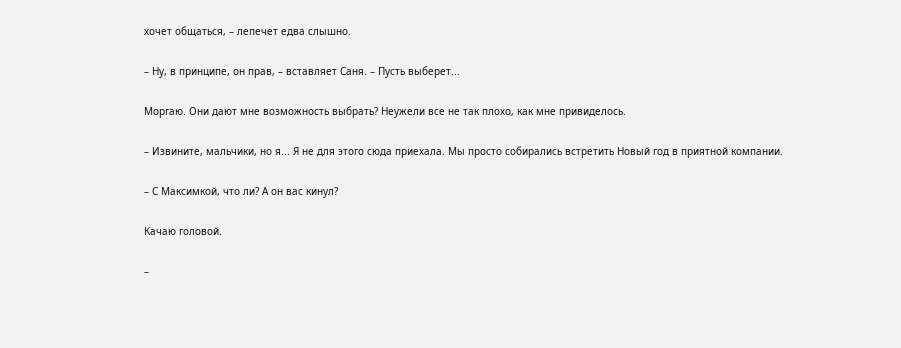хочет общаться, – лепечет едва слышно.

– Ну, в принципе, он прав, – вставляет Саня. – Пусть выберет...

Моргаю. Они дают мне возможность выбрать? Неужели все не так плохо, как мне привиделось.

– Извините, мальчики, но я... Я не для этого сюда приехала. Мы просто собирались встретить Новый год в приятной компании.

– С Максимкой, что ли? А он вас кинул?

Качаю головой.

–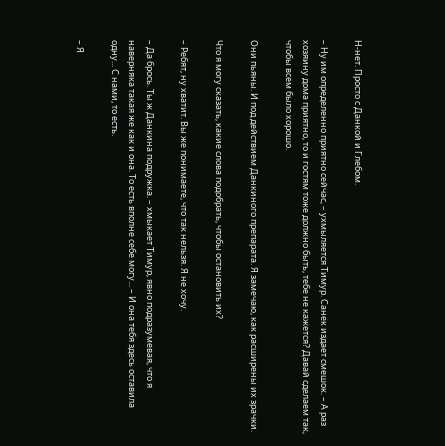Н-нет. Просто с Данкой и Глебом.

– Ну им определенно приятно сейчас, – ухмыляется Тимур. Санек издает смешок. – А раз хозяину дома приятно, то и гостям тоже должно быть, тебе не кажется? Давай сделаем так, чтобы всем было хорошо.

Они пьяны. И под действием Данкиного препарата. Я замечаю, как расширены их зрачки.

Что я могу сказать, какие слова подобрать, чтобы остановить их?

– Ребят, ну хватит. Вы же понимаете, что так нельзя. Я не хочу.

– Да брось. Ты ж Данкина подружка. – хмыкает Тимур, явно подразумевая, что я наверняка такая же как и она. То есть вполне себе могу... – И она тебя здесь оставила одну... С нами, то есть.

– Я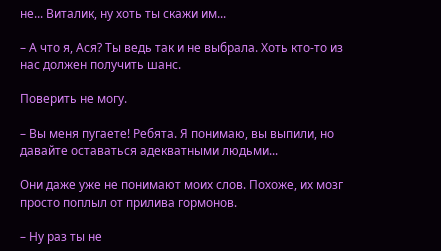не... Виталик, ну хоть ты скажи им...

– А что я, Ася? Ты ведь так и не выбрала. Хоть кто-то из нас должен получить шанс.

Поверить не могу.

– Вы меня пугаете! Ребята. Я понимаю, вы выпили, но давайте оставаться адекватными людьми...

Они даже уже не понимают моих слов. Похоже, их мозг просто поплыл от прилива гормонов.

– Ну раз ты не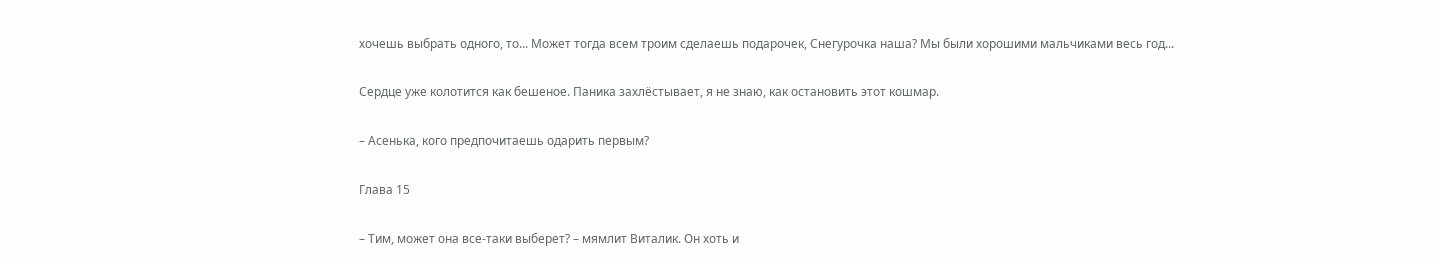хочешь выбрать одного, то... Может тогда всем троим сделаешь подарочек, Снегурочка наша? Мы были хорошими мальчиками весь год...

Сердце уже колотится как бешеное. Паника захлёстывает, я не знаю, как остановить этот кошмар.

– Асенька, кого предпочитаешь одарить первым?

Глава 15

– Тим, может она все-таки выберет? – мямлит Виталик. Он хоть и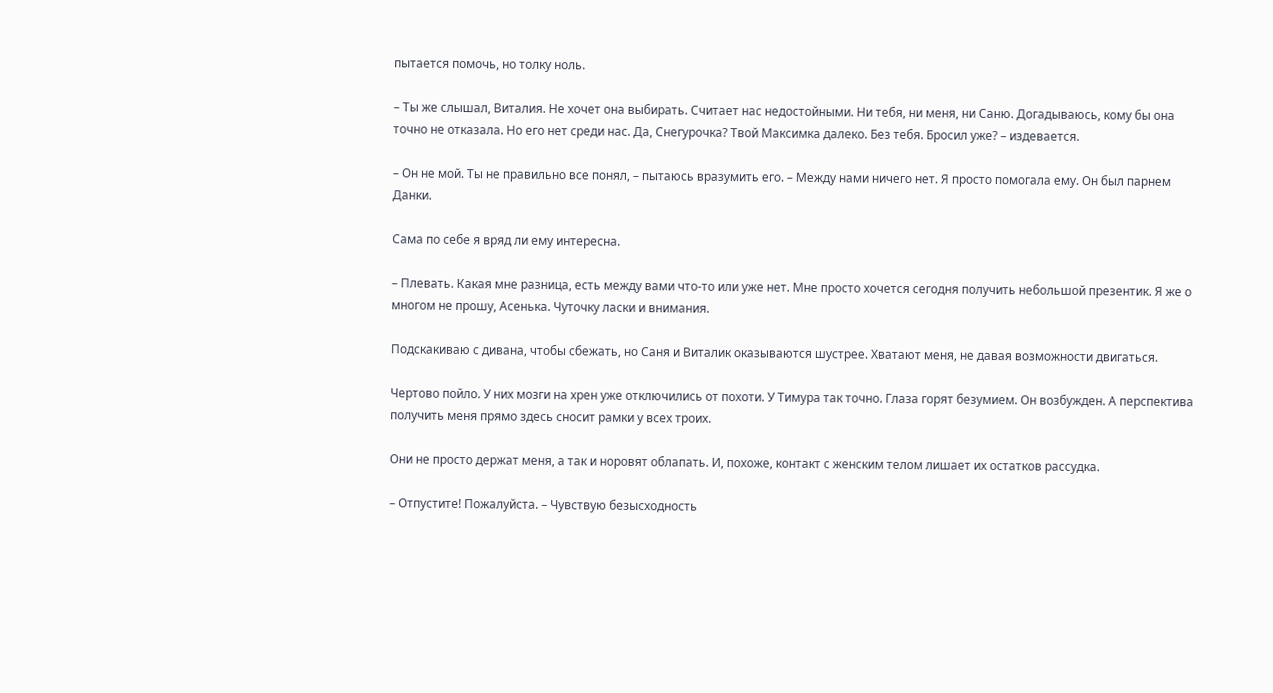пытается помочь, но толку ноль.

– Ты же слышал, Виталия. Не хочет она выбирать. Считает нас недостойными. Ни тебя, ни меня, ни Саню. Догадываюсь, кому бы она точно не отказала. Но его нет среди нас. Да, Снегурочка? Твой Максимка далеко. Без тебя. Бросил уже? – издевается.

– Он не мой. Ты не правильно все понял, – пытаюсь вразумить его. – Между нами ничего нет. Я просто помогала ему. Он был парнем Данки.

Сама по себе я вряд ли ему интересна.

– Плевать. Какая мне разница, есть между вами что-то или уже нет. Мне просто хочется сегодня получить небольшой презентик. Я же о многом не прошу, Асенька. Чуточку ласки и внимания.

Подскакиваю с дивана, чтобы сбежать, но Саня и Виталик оказываются шустрее. Хватают меня, не давая возможности двигаться.

Чертово пойло. У них мозги на хрен уже отключились от похоти. У Тимура так точно. Глаза горят безумием. Он возбужден. А перспектива получить меня прямо здесь сносит рамки у всех троих.

Они не просто держат меня, а так и норовят облапать. И, похоже, контакт с женским телом лишает их остатков рассудка.

– Отпустите! Пожалуйста. – Чувствую безысходность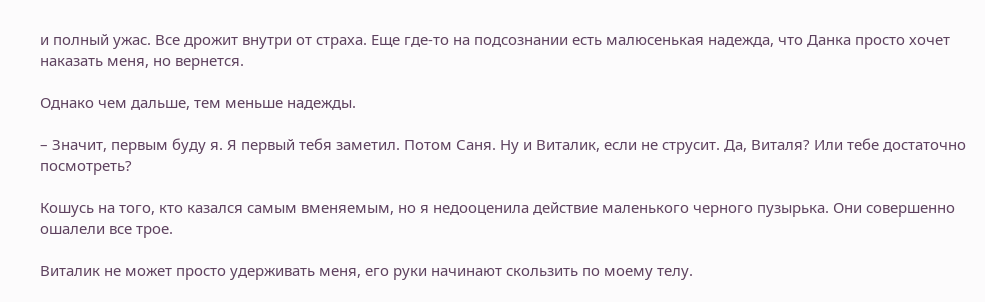и полный ужас. Все дрожит внутри от страха. Еще где-то на подсознании есть малюсенькая надежда, что Данка просто хочет наказать меня, но вернется.

Однако чем дальше, тем меньше надежды.

– Значит, первым буду я. Я первый тебя заметил. Потом Саня. Ну и Виталик, если не струсит. Да, Виталя? Или тебе достаточно посмотреть?

Кошусь на того, кто казался самым вменяемым, но я недооценила действие маленького черного пузырька. Они совершенно ошалели все трое.

Виталик не может просто удерживать меня, его руки начинают скользить по моему телу.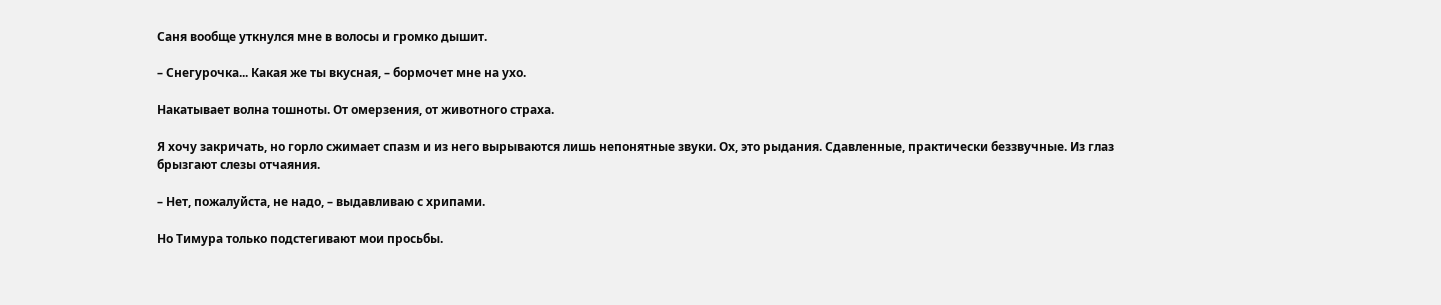Саня вообще уткнулся мне в волосы и громко дышит.

– Снегурочка... Какая же ты вкусная, – бормочет мне на ухо.

Накатывает волна тошноты. От омерзения, от животного страха.

Я хочу закричать, но горло сжимает спазм и из него вырываются лишь непонятные звуки. Ох, это рыдания. Сдавленные, практически беззвучные. Из глаз брызгают слезы отчаяния.

– Нет, пожалуйста, не надо, – выдавливаю с хрипами.

Но Тимура только подстегивают мои просьбы.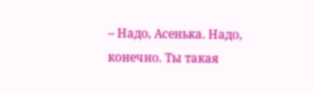– Надо, Асенька. Надо, конечно. Ты такая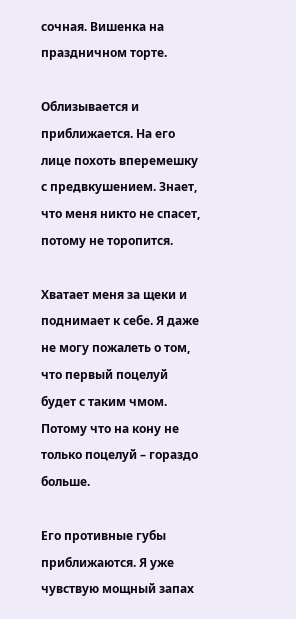сочная. Вишенка на праздничном торте.

Облизывается и приближается. На его лице похоть вперемешку с предвкушением. Знает, что меня никто не спасет, потому не торопится.

Хватает меня за щеки и поднимает к себе. Я даже не могу пожалеть о том, что первый поцелуй будет с таким чмом. Потому что на кону не только поцелуй – гораздо больше.

Его противные губы приближаются. Я уже чувствую мощный запах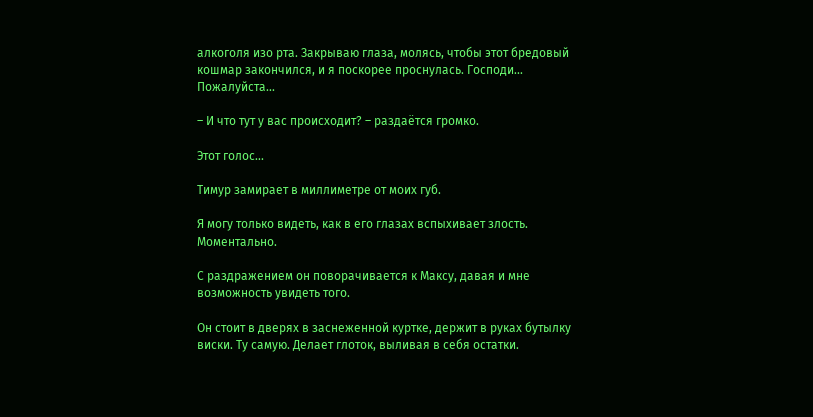алкоголя изо рта. Закрываю глаза, молясь, чтобы этот бредовый кошмар закончился, и я поскорее проснулась. Господи... Пожалуйста...

– И что тут у вас происходит? – раздаётся громко.

Этот голос...

Тимур замирает в миллиметре от моих губ.

Я могу только видеть, как в его глазах вспыхивает злость. Моментально.

С раздражением он поворачивается к Максу, давая и мне возможность увидеть того.

Он стоит в дверях в заснеженной куртке, держит в руках бутылку виски. Ту самую. Делает глоток, выливая в себя остатки.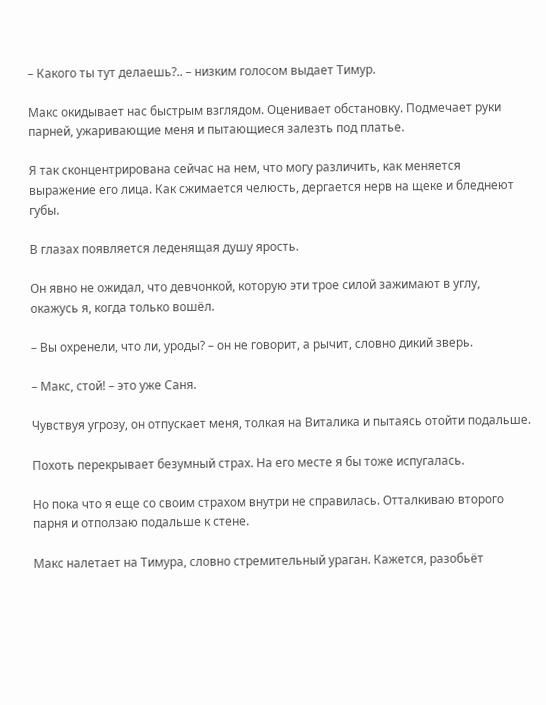– Какого ты тут делаешь?.. – низким голосом выдает Тимур.

Макс окидывает нас быстрым взглядом. Оценивает обстановку. Подмечает руки парней, ужаривающие меня и пытающиеся залезть под платье.

Я так сконцентрирована сейчас на нем, что могу различить, как меняется выражение его лица. Как сжимается челюсть, дергается нерв на щеке и бледнеют губы.

В глазах появляется леденящая душу ярость.

Он явно не ожидал, что девчонкой, которую эти трое силой зажимают в углу, окажусь я, когда только вошёл.

– Вы охренели, что ли, уроды? – он не говорит, а рычит, словно дикий зверь.

– Макс, стой! – это уже Саня.

Чувствуя угрозу, он отпускает меня, толкая на Виталика и пытаясь отойти подальше.

Похоть перекрывает безумный страх. На его месте я бы тоже испугалась.

Но пока что я еще со своим страхом внутри не справилась. Отталкиваю второго парня и отползаю подальше к стене.

Макс налетает на Тимура, словно стремительный ураган. Кажется, разобьёт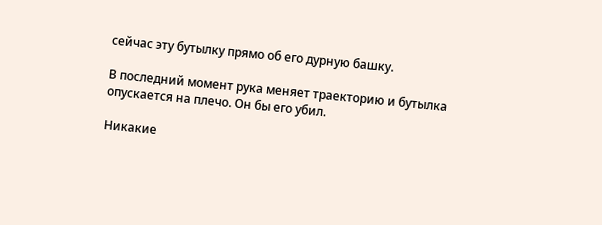сейчас эту бутылку прямо об его дурную башку.

В последний момент рука меняет траекторию и бутылка опускается на плечо. Он бы его убил.

Никакие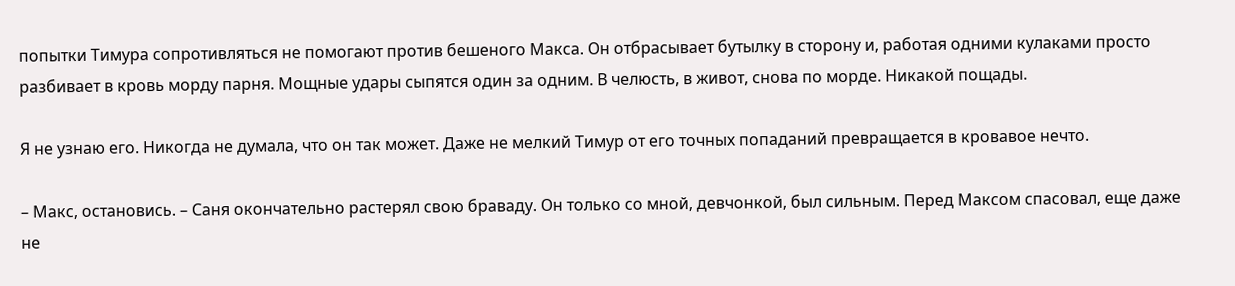попытки Тимура сопротивляться не помогают против бешеного Макса. Он отбрасывает бутылку в сторону и, работая одними кулаками просто разбивает в кровь морду парня. Мощные удары сыпятся один за одним. В челюсть, в живот, снова по морде. Никакой пощады.

Я не узнаю его. Никогда не думала, что он так может. Даже не мелкий Тимур от его точных попаданий превращается в кровавое нечто.

– Макс, остановись. – Саня окончательно растерял свою браваду. Он только со мной, девчонкой, был сильным. Перед Максом спасовал, еще даже не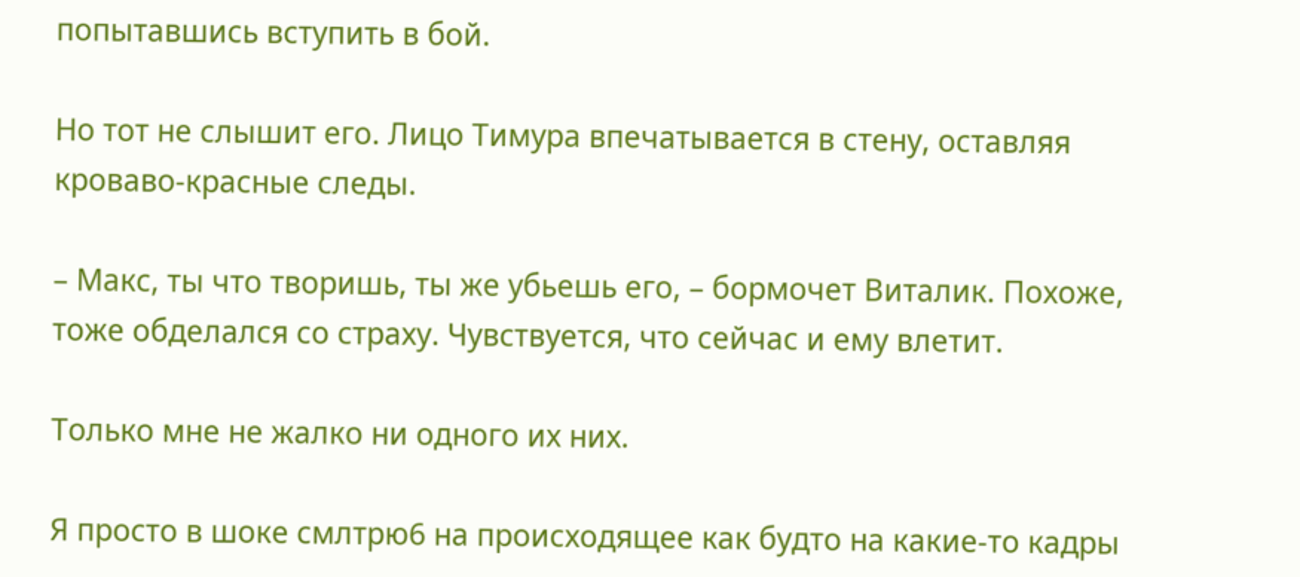попытавшись вступить в бой.

Но тот не слышит его. Лицо Тимура впечатывается в стену, оставляя кроваво-красные следы.

– Макс, ты что творишь, ты же убьешь его, – бормочет Виталик. Похоже, тоже обделался со страху. Чувствуется, что сейчас и ему влетит.

Только мне не жалко ни одного их них.

Я просто в шоке смлтрю6 на происходящее как будто на какие-то кадры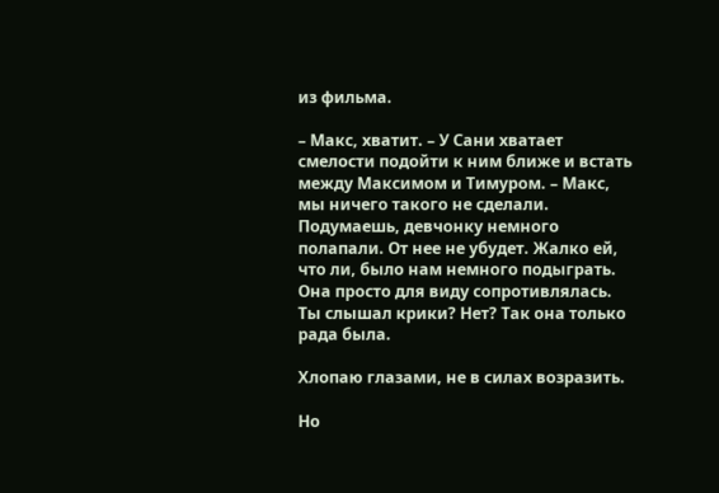из фильма.

– Макс, хватит. – У Сани хватает смелости подойти к ним ближе и встать между Максимом и Тимуром. – Макс, мы ничего такого не сделали. Подумаешь, девчонку немного полапали. От нее не убудет. Жалко ей, что ли, было нам немного подыграть. Она просто для виду сопротивлялась. Ты слышал крики? Нет? Так она только рада была.

Хлопаю глазами, не в силах возразить.

Но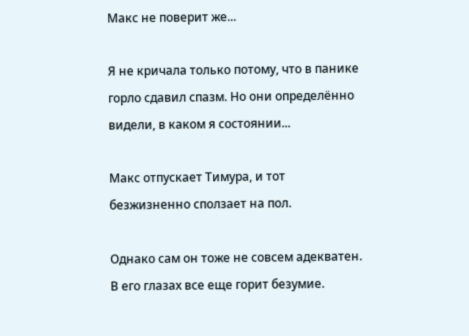Макс не поверит же...

Я не кричала только потому, что в панике горло сдавил спазм. Но они определённо видели, в каком я состоянии...

Макс отпускает Тимура, и тот безжизненно сползает на пол.

Однако сам он тоже не совсем адекватен. В его глазах все еще горит безумие.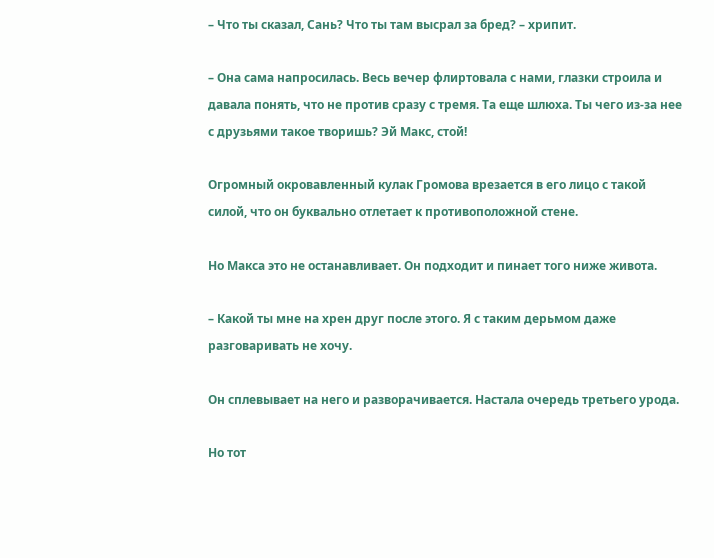– Что ты сказал, Сань? Что ты там высрал за бред? – хрипит.

– Она сама напросилась. Весь вечер флиртовала с нами, глазки строила и давала понять, что не против сразу с тремя. Та еще шлюха. Ты чего из-за нее с друзьями такое творишь? Эй Макс, стой!

Огромный окровавленный кулак Громова врезается в его лицо с такой силой, что он буквально отлетает к противоположной стене.

Но Макса это не останавливает. Он подходит и пинает того ниже живота.

– Какой ты мне на хрен друг после этого. Я с таким дерьмом даже разговаривать не хочу.

Он сплевывает на него и разворачивается. Настала очередь третьего урода.

Но тот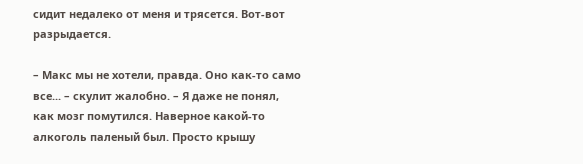сидит недалеко от меня и трясется. Вот-вот разрыдается.

– Макс мы не хотели, правда. Оно как-то само все... – скулит жалобно. – Я даже не понял, как мозг помутился. Наверное какой-то алкоголь паленый был. Просто крышу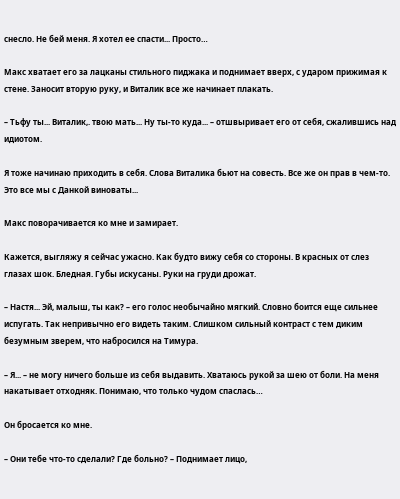снесло. Не бей меня. Я хотел ее спасти... Просто…

Макс хватает его за лацканы стильного пиджака и поднимает вверх, с ударом прижимая к стене. Заносит вторую руку, и Виталик все же начинает плакать.

– Тьфу ты... Виталик,. твою мать... Ну ты-то куда... – отшвыривает его от себя, сжалившись над идиотом.

Я тоже начинаю приходить в себя. Слова Виталика бьют на совесть. Все же он прав в чем-то. Это все мы с Данкой виноваты...

Макс поворачивается ко мне и замирает.

Кажется, выгляжу я сейчас ужасно. Как будто вижу себя со стороны. В красных от слез глазах шок. Бледная. Губы искусаны. Руки на груди дрожат.

– Настя... Эй, малыш, ты как? – его голос необычайно мягкий. Словно боится еще сильнее испугать. Так непривычно его видеть таким. Слишком сильный контраст с тем диким безумным зверем, что набросился на Тимура.

– Я... – не могу ничего больше из себя выдавить. Хватаюсь рукой за шею от боли. На меня накатывает отходняк. Понимаю, что только чудом спаслась…

Он бросается ко мне.

– Они тебе что-то сделали? Где больно? – Поднимает лицо,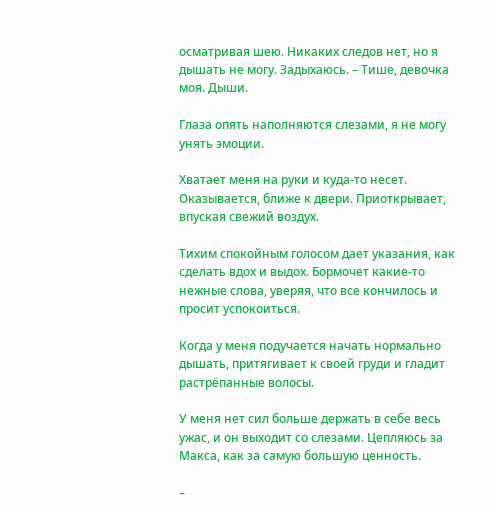осматривая шею. Никаких следов нет, но я дышать не могу. Задыхаюсь. – Тише, девочка моя. Дыши.

Глаза опять наполняются слезами, я не могу унять эмоции.

Хватает меня на руки и куда-то несет. Оказывается, ближе к двери. Приоткрывает, впуская свежий воздух.

Тихим спокойным голосом дает указания, как сделать вдох и выдох. Бормочет какие-то нежные слова, уверяя, что все кончилось и просит успокоиться.

Когда у меня подучается начать нормально дышать, притягивает к своей груди и гладит растрёпанные волосы.

У меня нет сил больше держать в себе весь ужас, и он выходит со слезами. Цепляюсь за Макса, как за самую большую ценность.

–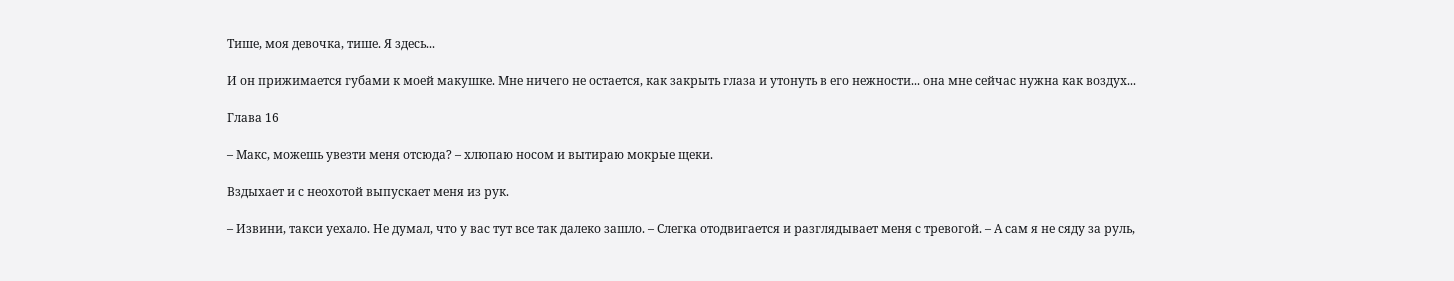Тише, моя девочка, тише. Я здесь...

И он прижимается губами к моей макушке. Мне ничего не остается, как закрыть глаза и утонуть в его нежности... она мне сейчас нужна как воздух...

Глава 16

– Макс, можешь увезти меня отсюда? – хлюпаю носом и вытираю мокрые щеки.

Вздыхает и с неохотой выпускает меня из рук.

– Извини, такси уехало. Не думал, что у вас тут все так далеко зашло. – Слегка отодвигается и разглядывает меня с тревогой. – А сам я не сяду за руль,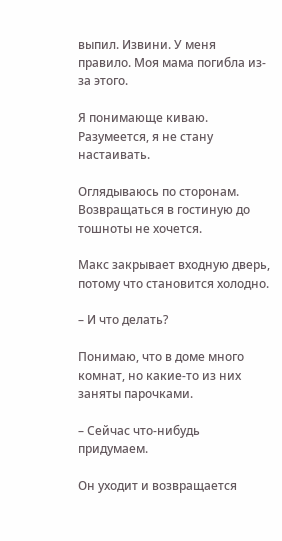выпил. Извини. У меня правило. Моя мама погибла из-за этого.

Я понимающе киваю. Разумеется, я не стану настаивать.

Оглядываюсь по сторонам. Возвращаться в гостиную до тошноты не хочется.

Макс закрывает входную дверь, потому что становится холодно.

– И что делать?

Понимаю, что в доме много комнат, но какие-то из них заняты парочками.

– Сейчас что-нибудь придумаем.

Он уходит и возвращается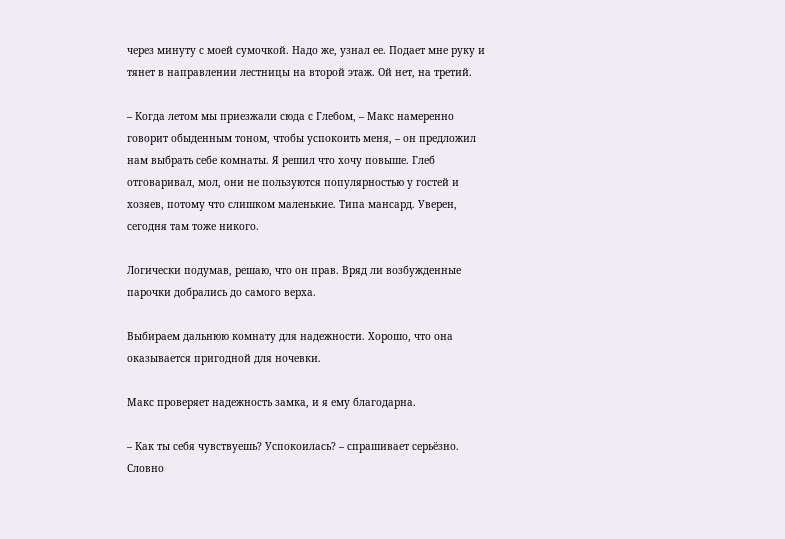через минуту с моей сумочкой. Надо же, узнал ее. Подает мне руку и тянет в направлении лестницы на второй этаж. Ой нет, на третий.

– Когда летом мы приезжали сюда с Глебом, – Макс намеренно говорит обыденным тоном, чтобы успокоить меня, – он предложил нам выбрать себе комнаты. Я решил что хочу повыше. Глеб отговаривал, мол, они не пользуются популярностью у гостей и хозяев, потому что слишком маленькие. Типа мансард. Уверен, сегодня там тоже никого.

Логически подумав, решаю, что он прав. Вряд ли возбужденные парочки добрались до самого верха.

Выбираем дальнюю комнату для надежности. Хорошо, что она оказывается пригодной для ночевки.

Макс проверяет надежность замка, и я ему благодарна.

– Как ты себя чувствуешь? Успокоилась? – спрашивает серьёзно. Словно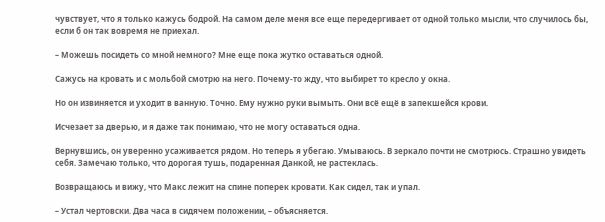чувствует, что я только кажусь бодрой. На самом деле меня все еще передергивает от одной только мысли, что случилось бы, если б он так вовремя не приехал.

– Можешь посидеть со мной немного? Мне еще пока жутко оставаться одной.

Сажусь на кровать и с мольбой смотрю на него. Почему-то жду, что выбирет то кресло у окна.

Но он извиняется и уходит в ванную. Точно. Ему нужно руки вымыть. Они всё ещё в запекшейся крови.

Исчезает за дверью, и я даже так понимаю, что не могу оставаться одна.

Вернувшись, он уверенно усаживается рядом. Но теперь я убегаю. Умываюсь. В зеркало почти не смотрюсь. Страшно увидеть себя. Замечаю только, что дорогая тушь, подаренная Данкой, не растеклась.

Возвращаюсь и вижу, что Макс лежит на спине поперек кровати. Как сидел, так и упал.

– Устал чертовски. Два часа в сидячем положении, – объясняется.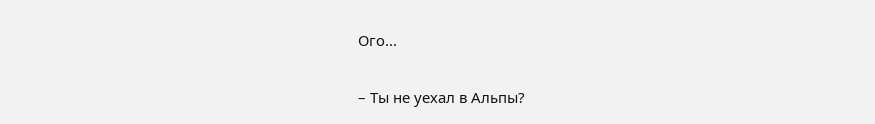Ого...

– Ты не уехал в Альпы?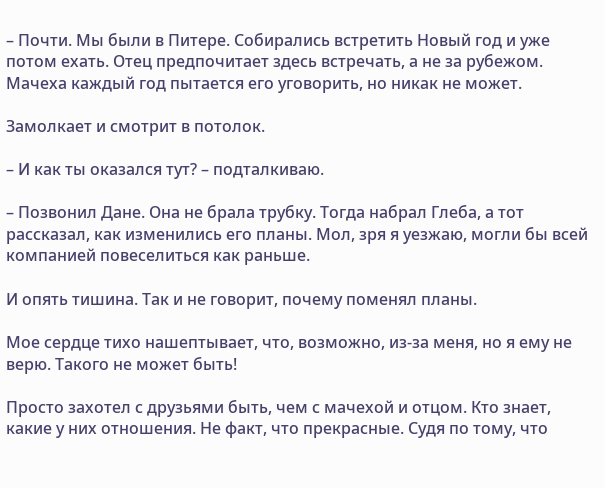– Почти. Мы были в Питере. Собирались встретить Новый год и уже потом ехать. Отец предпочитает здесь встречать, а не за рубежом. Мачеха каждый год пытается его уговорить, но никак не может.

Замолкает и смотрит в потолок.

– И как ты оказался тут? – подталкиваю.

– Позвонил Дане. Она не брала трубку. Тогда набрал Глеба, а тот рассказал, как изменились его планы. Мол, зря я уезжаю, могли бы всей компанией повеселиться как раньше.

И опять тишина. Так и не говорит, почему поменял планы.

Мое сердце тихо нашептывает, что, возможно, из-за меня, но я ему не верю. Такого не может быть!

Просто захотел с друзьями быть, чем с мачехой и отцом. Кто знает, какие у них отношения. Не факт, что прекрасные. Судя по тому, что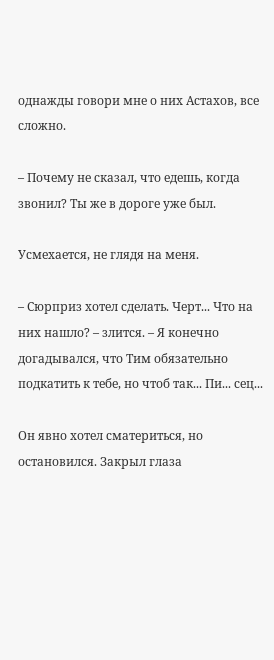однажды говори мне о них Астахов, все сложно.

– Почему не сказал, что едешь, когда звонил? Ты же в дороге уже был.

Усмехается, не глядя на меня.

– Сюрприз хотел сделать. Черт... Что на них нашло? – злится. – Я конечно догадывался, что Тим обязательно подкатить к тебе, но чтоб так... Пи... сец...

Он явно хотел сматериться, но остановился. Закрыл глаза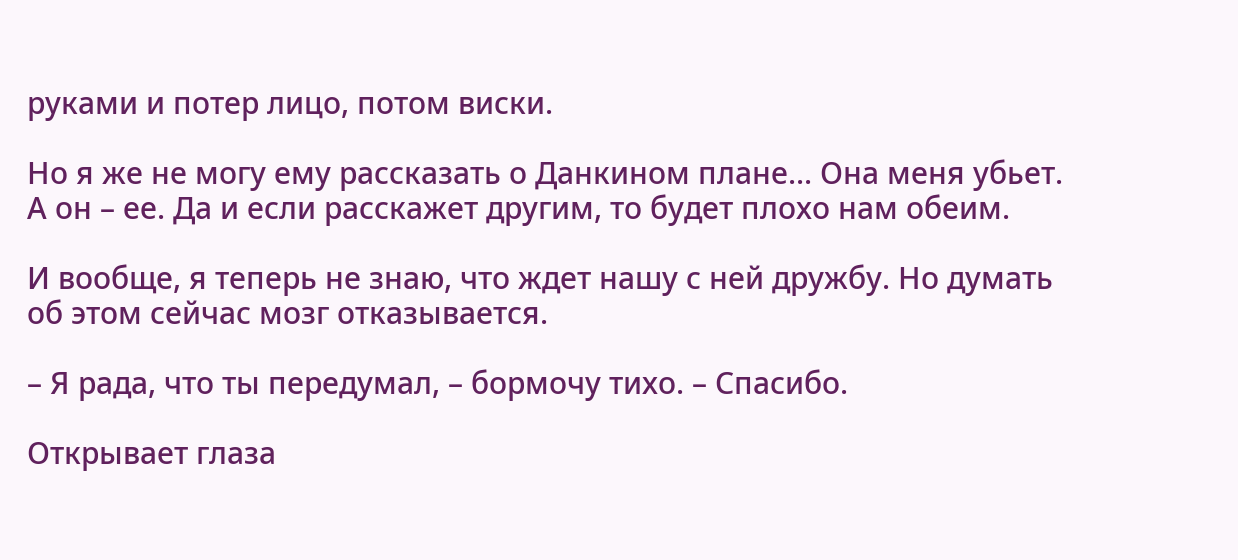руками и потер лицо, потом виски.

Но я же не могу ему рассказать о Данкином плане... Она меня убьет. А он – ее. Да и если расскажет другим, то будет плохо нам обеим.

И вообще, я теперь не знаю, что ждет нашу с ней дружбу. Но думать об этом сейчас мозг отказывается.

– Я рада, что ты передумал, – бормочу тихо. – Спасибо.

Открывает глаза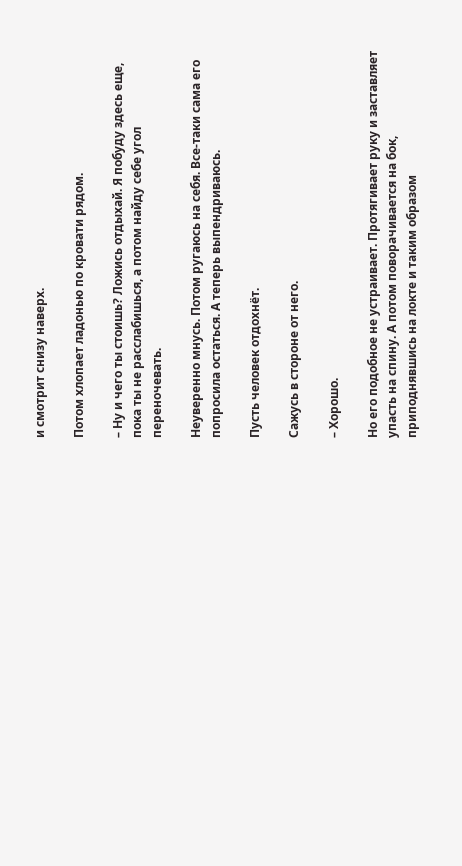и смотрит снизу наверх.

Потом хлопает ладонью по кровати рядом.

– Ну и чего ты стоишь? Ложись отдыхай. Я побуду здесь еще, пока ты не расслабишься, а потом найду себе угол переночевать.

Неуверенно мнусь. Потом ругаюсь на себя. Все-таки сама его попросила остаться. А теперь выпендриваюсь.

Пусть человек отдохнёт.

Сажусь в стороне от него.

– Хорошо.

Но его подобное не устраивает. Протягивает руку и заставляет упасть на спину. А потом поворачивается на бок, приподнявшись на локте и таким образом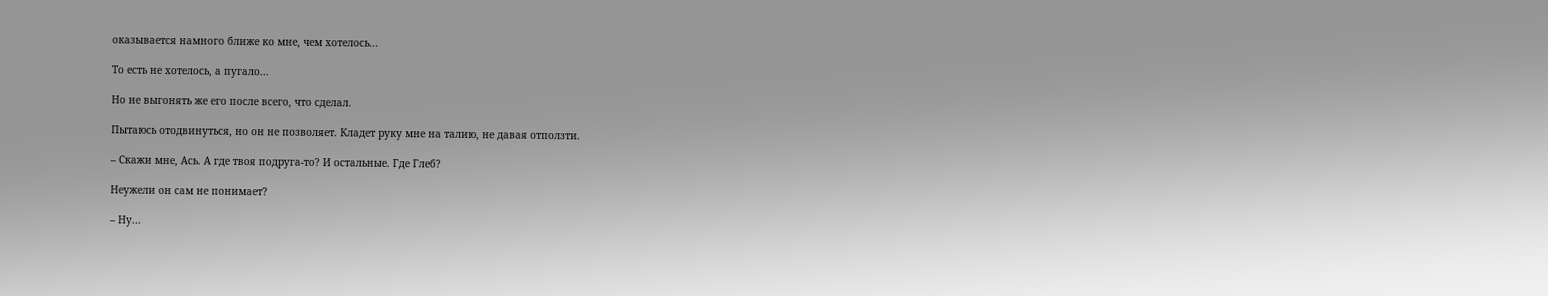оказывается намного ближе ко мне, чем хотелось...

То есть не хотелось, а пугало...

Но не выгонять же его после всего, что сделал.

Пытаюсь отодвинуться, но он не позволяет. Кладет руку мне на талию, не давая отползти.

– Скажи мне, Ась. А где твоя подруга-то? И остальные. Где Глеб?

Неужели он сам не понимает?

– Ну...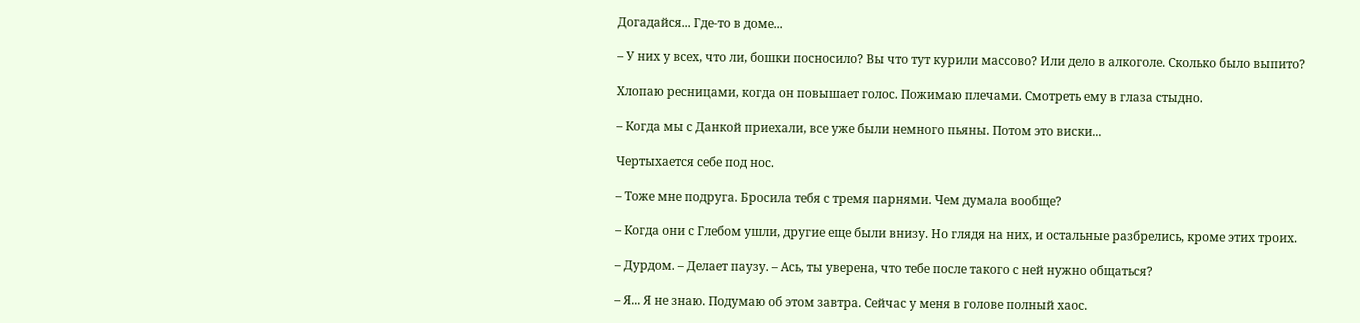Догадайся... Где-то в доме...

– У них у всех, что ли, бошки посносило? Вы что тут курили массово? Или дело в алкоголе. Сколько было выпито?

Хлопаю ресницами, когда он повышает голос. Пожимаю плечами. Смотреть ему в глаза стыдно.

– Когда мы с Данкой приехали, все уже были немного пьяны. Потом это виски...

Чертыхается себе под нос.

– Тоже мне подруга. Бросила тебя с тремя парнями. Чем думала вообще?

– Когда они с Глебом ушли, другие еще были внизу. Но глядя на них, и остальные разбрелись, кроме этих троих.

– Дурдом. – Делает паузу. – Ась, ты уверена, что тебе после такого с ней нужно общаться?

– Я... Я не знаю. Подумаю об этом завтра. Сейчас у меня в голове полный хаос.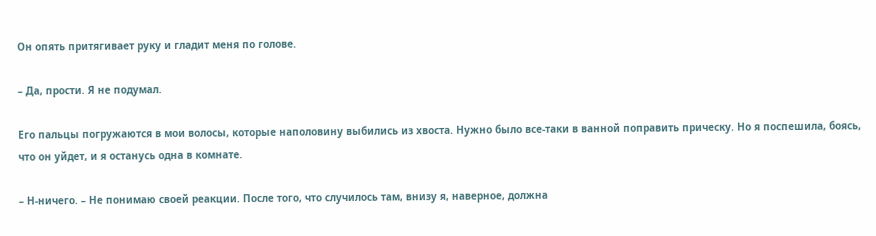Он опять притягивает руку и гладит меня по голове.

– Да, прости. Я не подумал.

Его пальцы погружаются в мои волосы, которые наполовину выбились из хвоста. Нужно было все-таки в ванной поправить прическу. Но я поспешила, боясь, что он уйдет, и я останусь одна в комнате.

– Н-ничего. – Не понимаю своей реакции. После того, что случилось там, внизу я, наверное, должна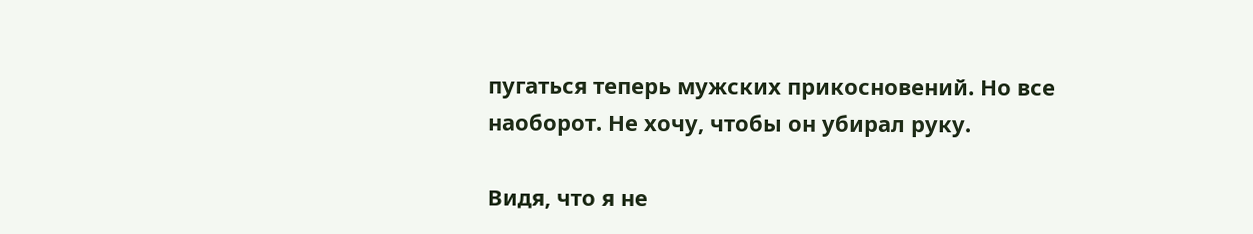пугаться теперь мужских прикосновений. Но все наоборот. Не хочу, чтобы он убирал руку.

Видя, что я не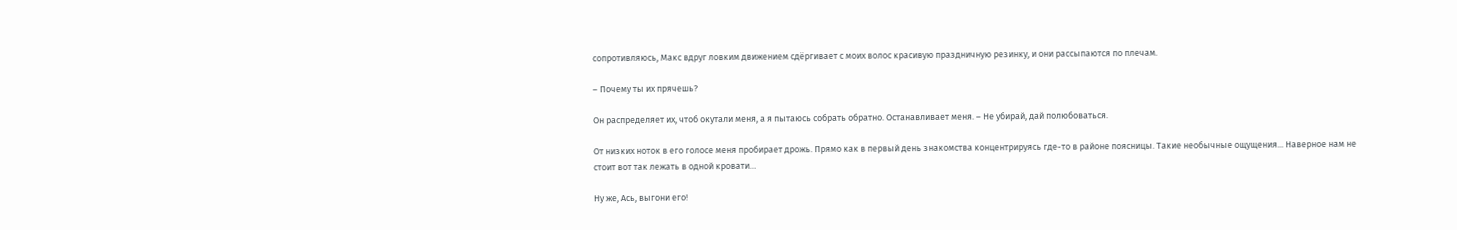сопротивляюсь, Макс вдруг ловким движением сдёргивает с моих волос красивую праздничную резинку, и они рассыпаются по плечам.

– Почему ты их прячешь?

Он распределяет их, чтоб окутали меня, а я пытаюсь собрать обратно. Останавливает меня. – Не убирай, дай полюбоваться.

От низких ноток в его голосе меня пробирает дрожь. Прямо как в первый день знакомства концентрируясь где-то в районе поясницы. Такие необычные ощущения... Наверное нам не стоит вот так лежать в одной кровати…

Ну же, Ась, выгони его!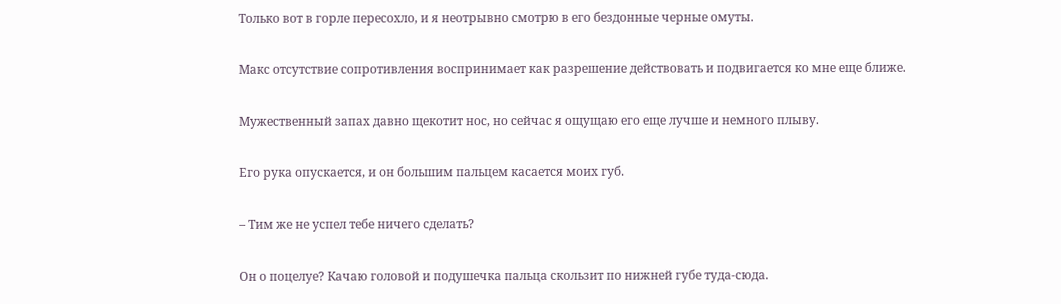Только вот в горле пересохло, и я неотрывно смотрю в его бездонные черные омуты.

Макс отсутствие сопротивления воспринимает как разрешение действовать и подвигается ко мне еще ближе.

Мужественный запах давно щекотит нос, но сейчас я ощущаю его еще лучше и немного плыву.

Его рука опускается, и он большим пальцем касается моих губ.

– Тим же не успел тебе ничего сделать?

Он о поцелуе? Качаю головой и подушечка пальца скользит по нижней губе туда-сюда.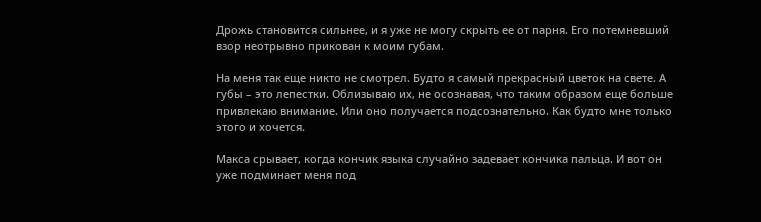Дрожь становится сильнее, и я уже не могу скрыть ее от парня. Его потемневший взор неотрывно прикован к моим губам.

На меня так еще никто не смотрел. Будто я самый прекрасный цветок на свете. А губы – это лепестки. Облизываю их, не осознавая, что таким образом еще больше привлекаю внимание. Или оно получается подсознательно. Как будто мне только этого и хочется.

Макса срывает, когда кончик языка случайно задевает кончика пальца. И вот он уже подминает меня под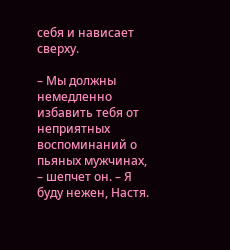себя и нависает сверху.

– Мы должны немедленно избавить тебя от неприятных воспоминаний о пьяных мужчинах, – шепчет он. – Я буду нежен, Настя.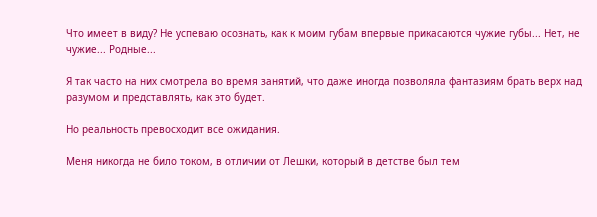Что имеет в виду? Не успеваю осознать, как к моим губам впервые прикасаются чужие губы... Нет, не чужие... Родные...

Я так часто на них смотрела во время занятий, что даже иногда позволяла фантазиям брать верх над разумом и представлять, как это будет.

Но реальность превосходит все ожидания.

Меня никогда не било током, в отличии от Лешки, который в детстве был тем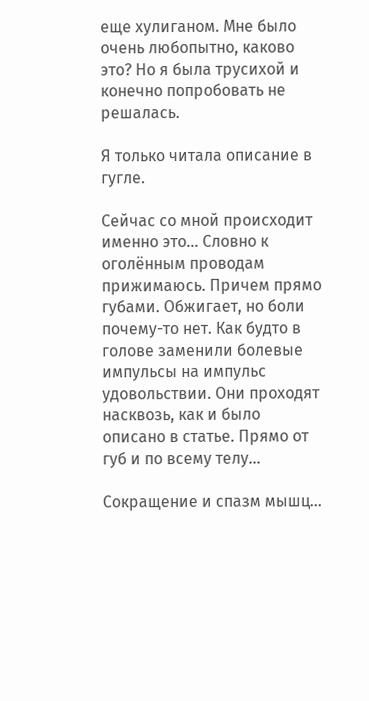еще хулиганом. Мне было очень любопытно, каково это? Но я была трусихой и конечно попробовать не решалась.

Я только читала описание в гугле.

Сейчас со мной происходит именно это... Словно к оголённым проводам прижимаюсь. Причем прямо губами. Обжигает, но боли почему-то нет. Как будто в голове заменили болевые импульсы на импульс удовольствии. Они проходят насквозь, как и было описано в статье. Прямо от губ и по всему телу...

Сокращение и спазм мышц...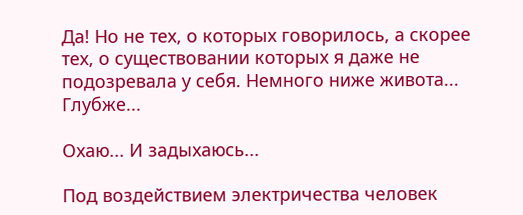Да! Но не тех, о которых говорилось, а скорее тех, о существовании которых я даже не подозревала у себя. Немного ниже живота... Глубже...

Охаю... И задыхаюсь...

Под воздействием электричества человек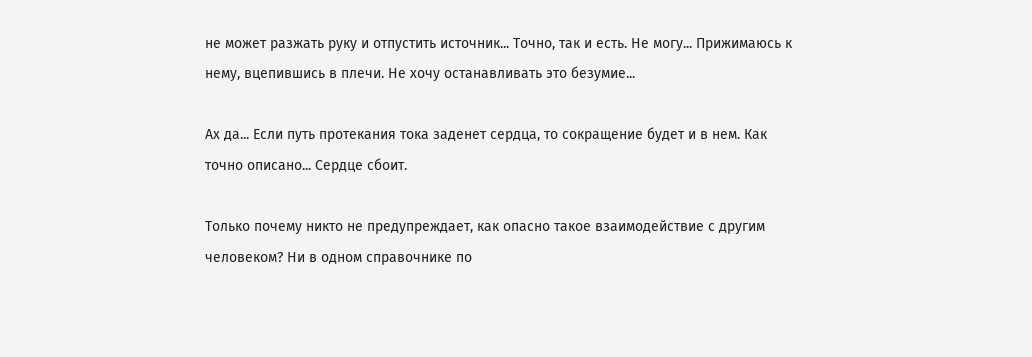не может разжать руку и отпустить источник... Точно, так и есть. Не могу... Прижимаюсь к нему, вцепившись в плечи. Не хочу останавливать это безумие...

Ах да... Если путь протекания тока заденет сердца, то сокращение будет и в нем. Как точно описано... Сердце сбоит.

Только почему никто не предупреждает, как опасно такое взаимодействие с другим человеком? Ни в одном справочнике по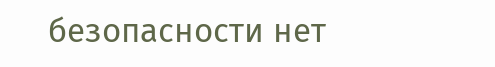безопасности нет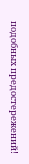подобных предостережений!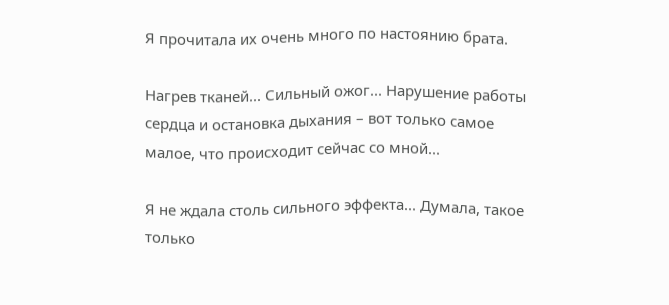Я прочитала их очень много по настоянию брата.

Нагрев тканей... Сильный ожог... Нарушение работы сердца и остановка дыхания – вот только самое малое, что происходит сейчас со мной...

Я не ждала столь сильного эффекта... Думала, такое только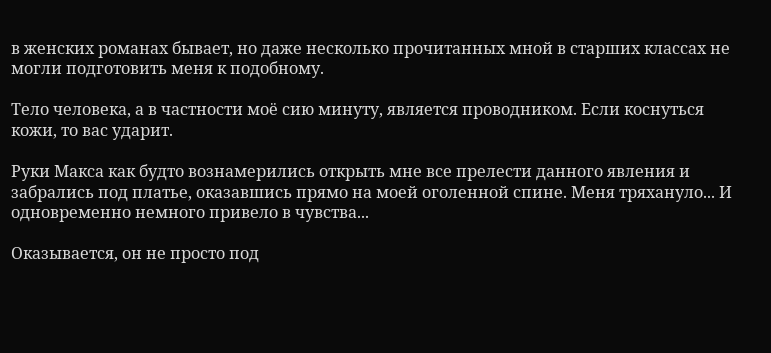в женских романах бывает, но даже несколько прочитанных мной в старших классах не могли подготовить меня к подобному.

Тело человека, а в частности моё сию минуту, является проводником. Если коснуться кожи, то вас ударит.

Руки Макса как будто вознамерились открыть мне все прелести данного явления и забрались под платье, оказавшись прямо на моей оголенной спине. Меня тряхануло... И одновременно немного привело в чувства...

Оказывается, он не просто под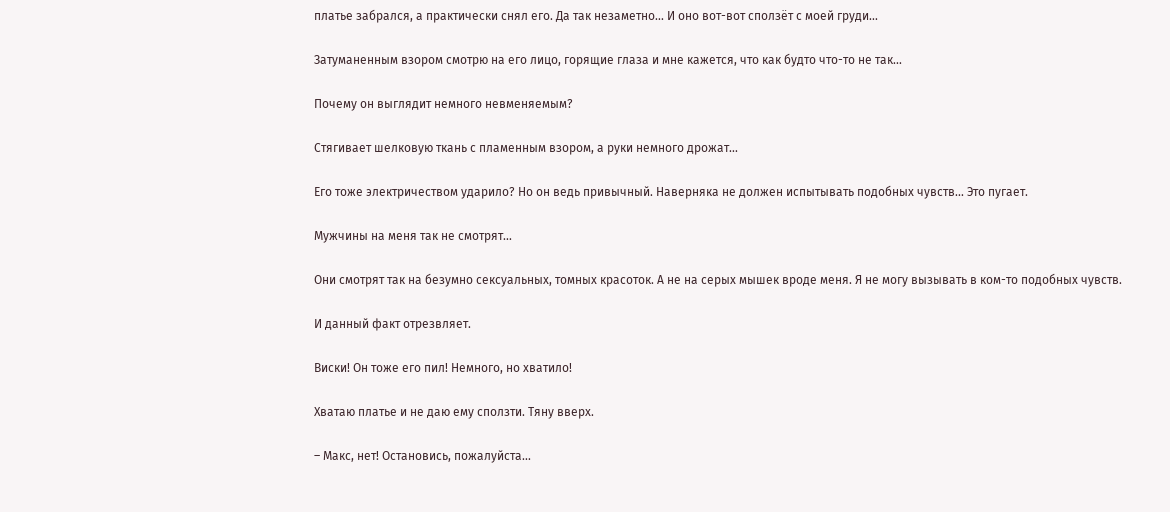платье забрался, а практически снял его. Да так незаметно... И оно вот-вот сползёт с моей груди...

Затуманенным взором смотрю на его лицо, горящие глаза и мне кажется, что как будто что-то не так...

Почему он выглядит немного невменяемым?

Стягивает шелковую ткань с пламенным взором, а руки немного дрожат...

Его тоже электричеством ударило? Но он ведь привычный. Наверняка не должен испытывать подобных чувств... Это пугает.

Мужчины на меня так не смотрят...

Они смотрят так на безумно сексуальных, томных красоток. А не на серых мышек вроде меня. Я не могу вызывать в ком-то подобных чувств.

И данный факт отрезвляет.

Виски! Он тоже его пил! Немного, но хватило!

Хватаю платье и не даю ему сползти. Тяну вверх.

– Макс, нет! Остановись, пожалуйста...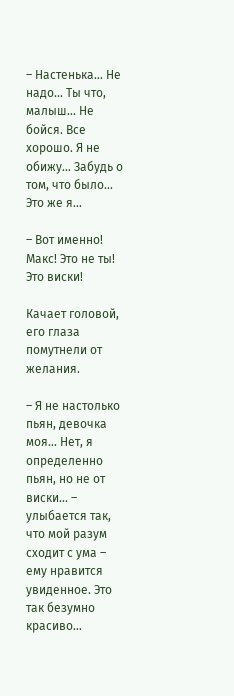– Настенька... Не надо... Ты что, малыш... Не бойся. Все хорошо. Я не обижу... Забудь о том, что было... Это же я...

– Вот именно! Макс! Это не ты! Это виски!

Качает головой, его глаза помутнели от желания.

– Я не настолько пьян, девочка моя... Нет, я определенно пьян, но не от виски... – улыбается так, что мой разум сходит с ума – ему нравится увиденное. Это так безумно красиво...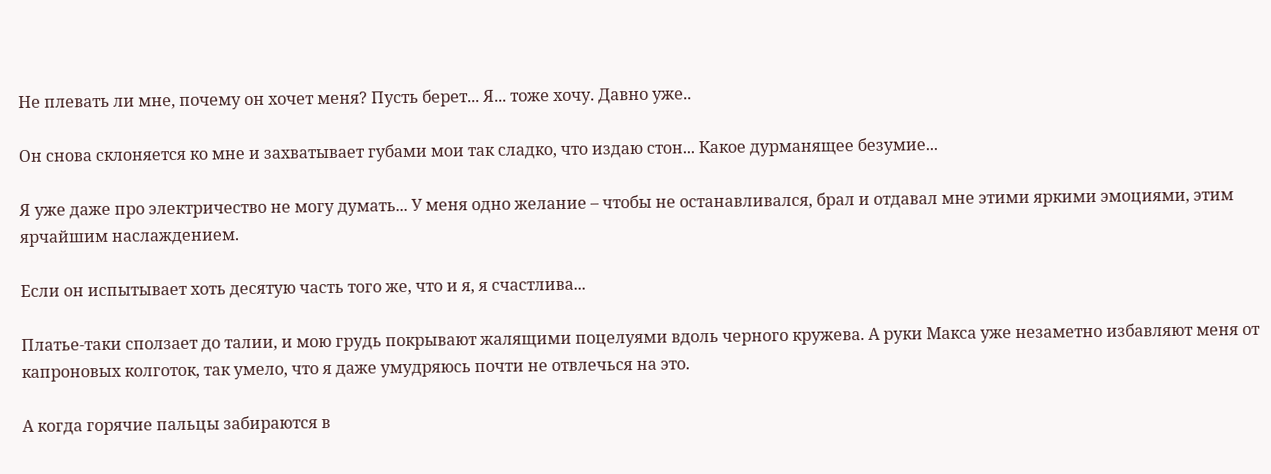Не плевать ли мне, почему он хочет меня? Пусть берет... Я... тоже хочу. Давно уже..

Он снова склоняется ко мне и захватывает губами мои так сладко, что издаю стон... Какое дурманящее безумие...

Я уже даже про электричество не могу думать... У меня одно желание – чтобы не останавливался, брал и отдавал мне этими яркими эмоциями, этим ярчайшим наслаждением.

Если он испытывает хоть десятую часть того же, что и я, я счастлива...

Платье-таки сползает до талии, и мою грудь покрывают жалящими поцелуями вдоль черного кружева. А руки Макса уже незаметно избавляют меня от капроновых колготок, так умело, что я даже умудряюсь почти не отвлечься на это.

А когда горячие пальцы забираются в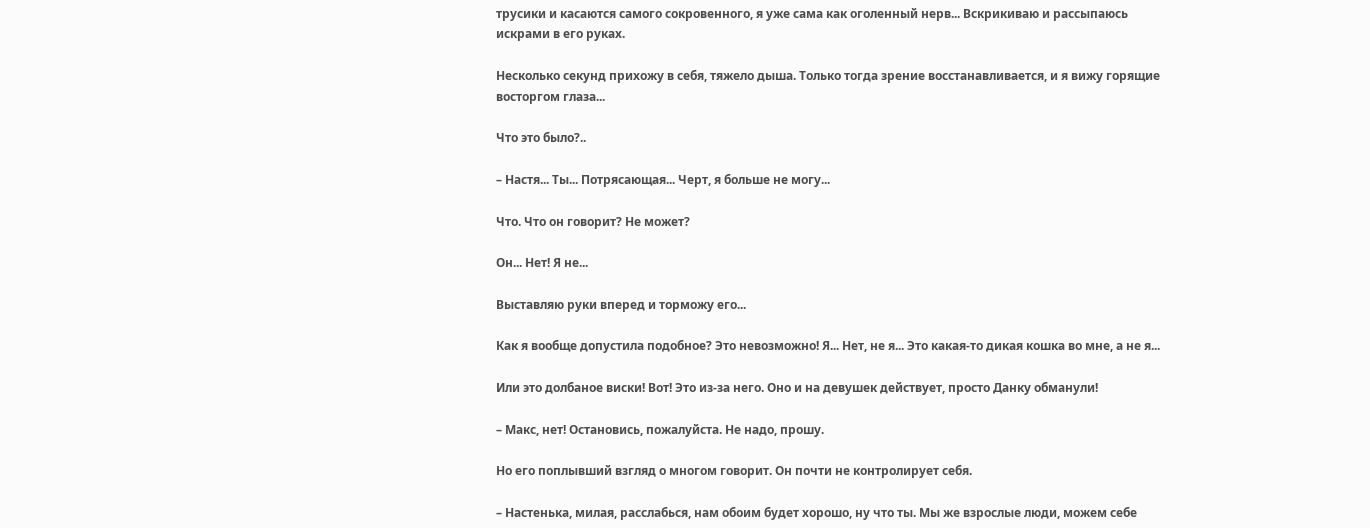трусики и касаются самого сокровенного, я уже сама как оголенный нерв... Вскрикиваю и рассыпаюсь искрами в его руках.

Несколько секунд прихожу в себя, тяжело дыша. Только тогда зрение восстанавливается, и я вижу горящие восторгом глаза...

Что это было?..

– Настя... Ты... Потрясающая... Черт, я больше не могу...

Что. Что он говорит? Не может?

Он... Нет! Я не...

Выставляю руки вперед и торможу его...

Как я вообще допустила подобное? Это невозможно! Я... Нет, не я... Это какая-то дикая кошка во мне, а не я...

Или это долбаное виски! Вот! Это из-за него. Оно и на девушек действует, просто Данку обманули!

– Макс, нет! Остановись, пожалуйста. Не надо, прошу.

Но его поплывший взгляд о многом говорит. Он почти не контролирует себя.

– Настенька, милая, расслабься, нам обоим будет хорошо, ну что ты. Мы же взрослые люди, можем себе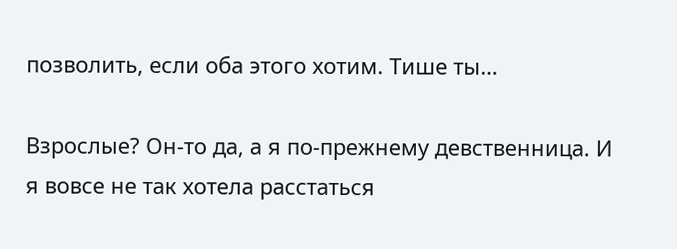позволить, если оба этого хотим. Тише ты…

Взрослые? Он-то да, а я по-прежнему девственница. И я вовсе не так хотела расстаться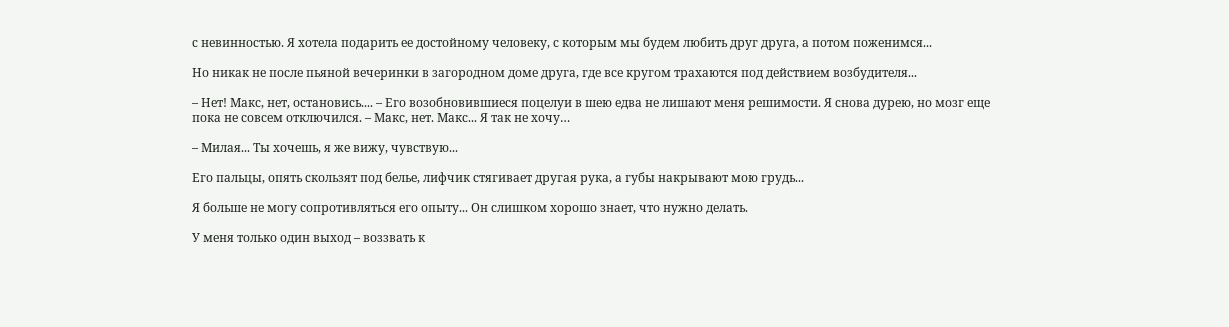с невинностью. Я хотела подарить ее достойному человеку, с которым мы будем любить друг друга, а потом поженимся...

Но никак не после пьяной вечеринки в загородном доме друга, где все кругом трахаются под действием возбудителя...

– Нет! Макс, нет, остановись.... – Его возобновившиеся поцелуи в шею едва не лишают меня решимости. Я снова дурею, но мозг еще пока не совсем отключился. – Макс, нет. Макс... Я так не хочу…

– Милая... Ты хочешь, я же вижу, чувствую...

Его пальцы, опять скользят под белье, лифчик стягивает другая рука, а губы накрывают мою грудь...

Я больше не могу сопротивляться его опыту... Он слишком хорошо знает, что нужно делать.

У меня только один выход – воззвать к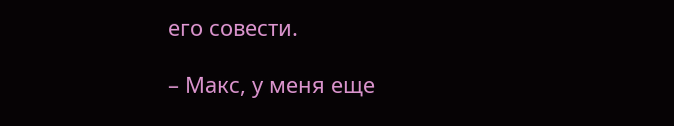его совести.

– Макс, у меня еще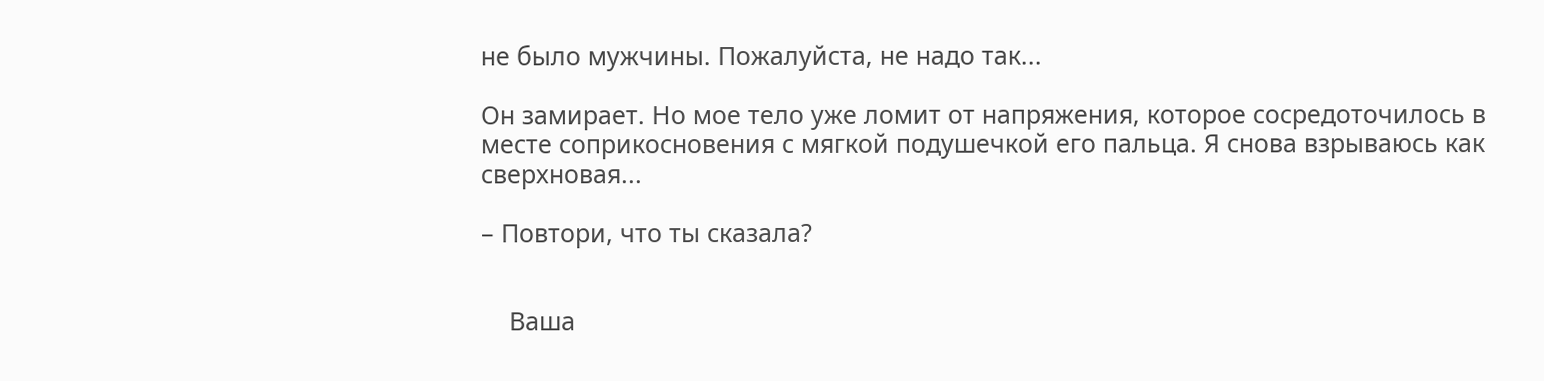не было мужчины. Пожалуйста, не надо так...

Он замирает. Но мое тело уже ломит от напряжения, которое сосредоточилось в месте соприкосновения с мягкой подушечкой его пальца. Я снова взрываюсь как сверхновая...

– Повтори, что ты сказала?


    Ваша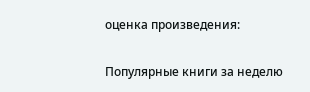оценка произведения:

Популярные книги за неделю